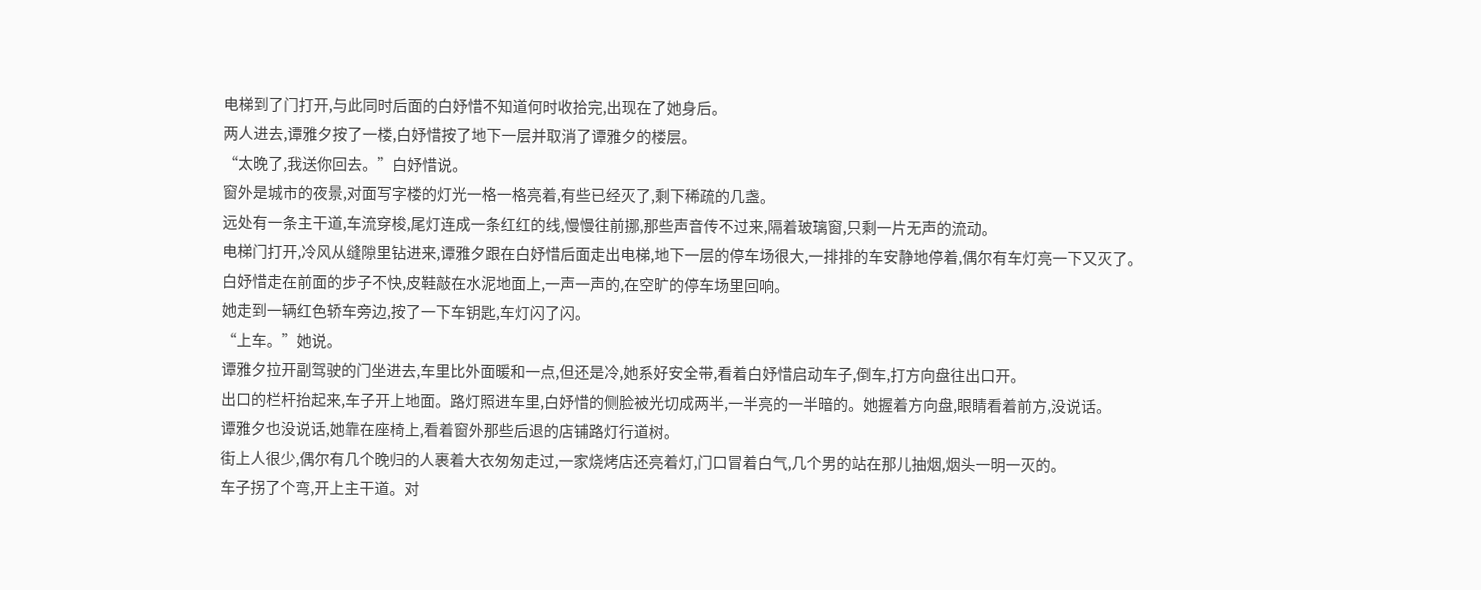电梯到了门打开,与此同时后面的白妤惜不知道何时收拾完,出现在了她身后。
两人进去,谭雅夕按了一楼,白妤惜按了地下一层并取消了谭雅夕的楼层。
“太晚了,我送你回去。”白妤惜说。
窗外是城市的夜景,对面写字楼的灯光一格一格亮着,有些已经灭了,剩下稀疏的几盏。
远处有一条主干道,车流穿梭,尾灯连成一条红红的线,慢慢往前挪,那些声音传不过来,隔着玻璃窗,只剩一片无声的流动。
电梯门打开,冷风从缝隙里钻进来,谭雅夕跟在白妤惜后面走出电梯,地下一层的停车场很大,一排排的车安静地停着,偶尔有车灯亮一下又灭了。
白妤惜走在前面的步子不快,皮鞋敲在水泥地面上,一声一声的,在空旷的停车场里回响。
她走到一辆红色轿车旁边,按了一下车钥匙,车灯闪了闪。
“上车。”她说。
谭雅夕拉开副驾驶的门坐进去,车里比外面暖和一点,但还是冷,她系好安全带,看着白妤惜启动车子,倒车,打方向盘往出口开。
出口的栏杆抬起来,车子开上地面。路灯照进车里,白妤惜的侧脸被光切成两半,一半亮的一半暗的。她握着方向盘,眼睛看着前方,没说话。
谭雅夕也没说话,她靠在座椅上,看着窗外那些后退的店铺路灯行道树。
街上人很少,偶尔有几个晚归的人裹着大衣匆匆走过,一家烧烤店还亮着灯,门口冒着白气,几个男的站在那儿抽烟,烟头一明一灭的。
车子拐了个弯,开上主干道。对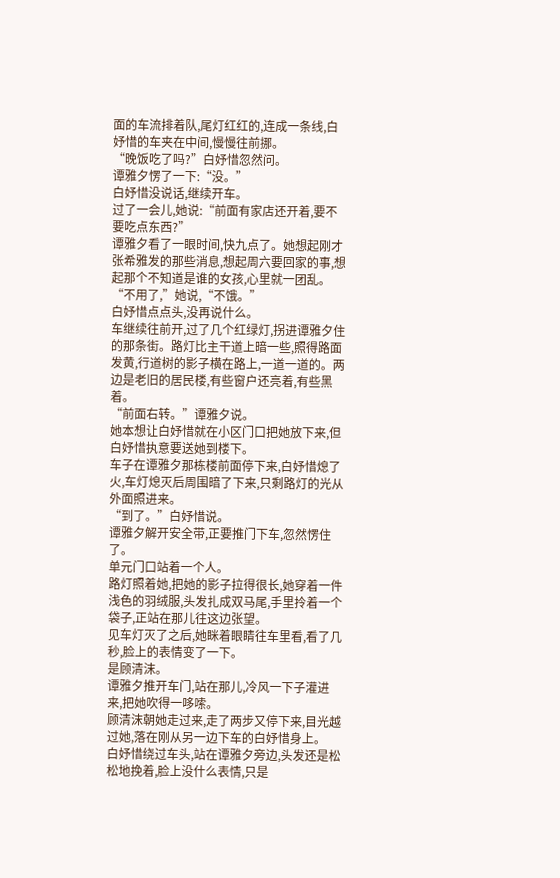面的车流排着队,尾灯红红的,连成一条线,白妤惜的车夹在中间,慢慢往前挪。
“晚饭吃了吗?”白妤惜忽然问。
谭雅夕愣了一下:“没。”
白妤惜没说话,继续开车。
过了一会儿,她说:“前面有家店还开着,要不要吃点东西?”
谭雅夕看了一眼时间,快九点了。她想起刚才张希雅发的那些消息,想起周六要回家的事,想起那个不知道是谁的女孩,心里就一团乱。
“不用了,”她说,“不饿。”
白妤惜点点头,没再说什么。
车继续往前开,过了几个红绿灯,拐进谭雅夕住的那条街。路灯比主干道上暗一些,照得路面发黄,行道树的影子横在路上,一道一道的。两边是老旧的居民楼,有些窗户还亮着,有些黑着。
“前面右转。”谭雅夕说。
她本想让白妤惜就在小区门口把她放下来,但白妤惜执意要送她到楼下。
车子在谭雅夕那栋楼前面停下来,白妤惜熄了火,车灯熄灭后周围暗了下来,只剩路灯的光从外面照进来。
“到了。”白妤惜说。
谭雅夕解开安全带,正要推门下车,忽然愣住了。
单元门口站着一个人。
路灯照着她,把她的影子拉得很长,她穿着一件浅色的羽绒服,头发扎成双马尾,手里拎着一个袋子,正站在那儿往这边张望。
见车灯灭了之后,她眯着眼睛往车里看,看了几秒,脸上的表情变了一下。
是顾清沫。
谭雅夕推开车门,站在那儿,冷风一下子灌进来,把她吹得一哆嗦。
顾清沫朝她走过来,走了两步又停下来,目光越过她,落在刚从另一边下车的白妤惜身上。
白妤惜绕过车头,站在谭雅夕旁边,头发还是松松地挽着,脸上没什么表情,只是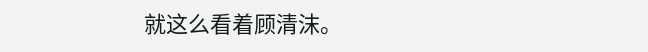就这么看着顾清沫。